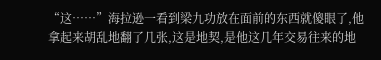“这……”海拉逊一看到梁九功放在面前的东西就傻眼了,他拿起来胡乱地翻了几张,这是地契,是他这几年交易往来的地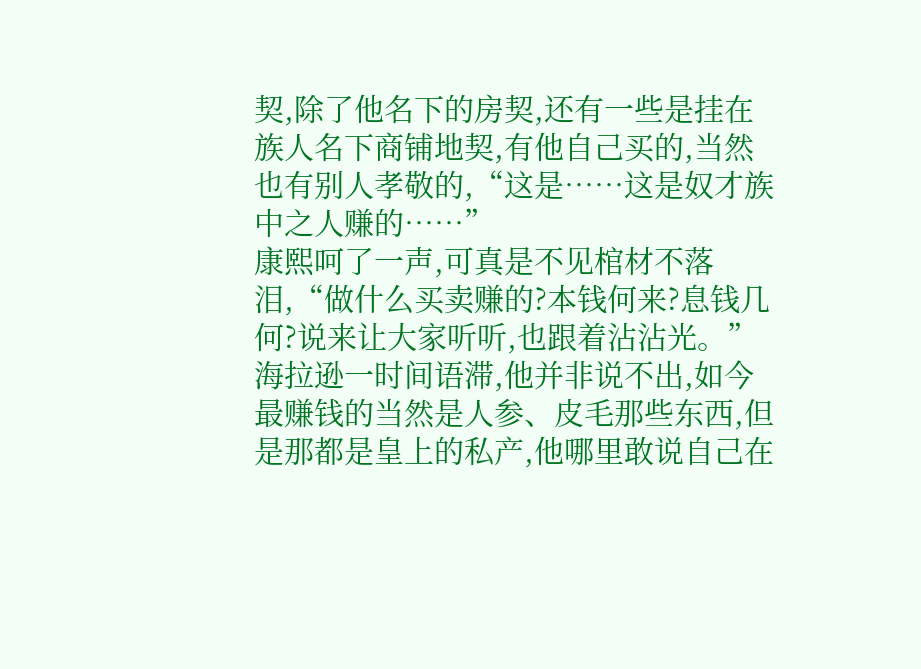契,除了他名下的房契,还有一些是挂在族人名下商铺地契,有他自己买的,当然也有别人孝敬的,“这是……这是奴才族中之人赚的……”
康熙呵了一声,可真是不见棺材不落泪,“做什么买卖赚的?本钱何来?息钱几何?说来让大家听听,也跟着沾沾光。”
海拉逊一时间语滞,他并非说不出,如今最赚钱的当然是人参、皮毛那些东西,但是那都是皇上的私产,他哪里敢说自己在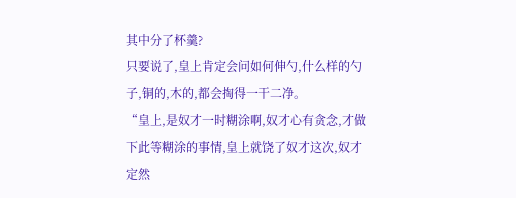其中分了杯羹?
只要说了,皇上肯定会问如何伸勺,什么样的勺子,铜的,木的,都会掏得一干二净。
“皇上,是奴才一时糊涂啊,奴才心有贪念,才做下此等糊涂的事情,皇上就饶了奴才这次,奴才定然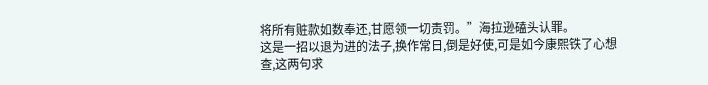将所有赃款如数奉还,甘愿领一切责罚。”海拉逊磕头认罪。
这是一招以退为进的法子,换作常日,倒是好使,可是如今康熙铁了心想查,这两句求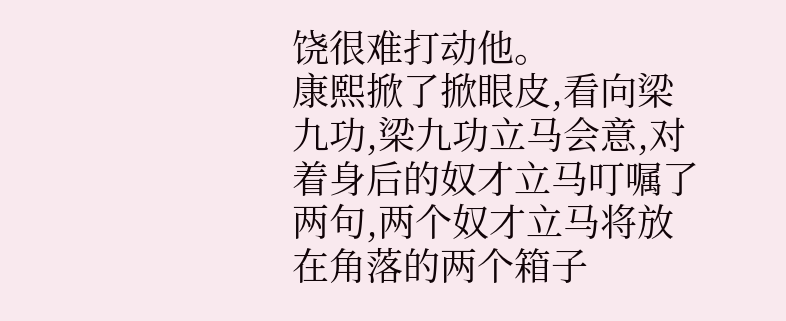饶很难打动他。
康熙掀了掀眼皮,看向梁九功,梁九功立马会意,对着身后的奴才立马叮嘱了两句,两个奴才立马将放在角落的两个箱子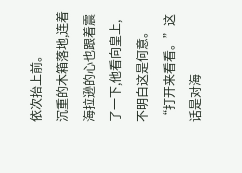依次抬上前。
沉重的木箱落地,连着海拉逊的心也跟着震了一下,他看向皇上,不明白这是何意。
“打开来看看。”这话是对海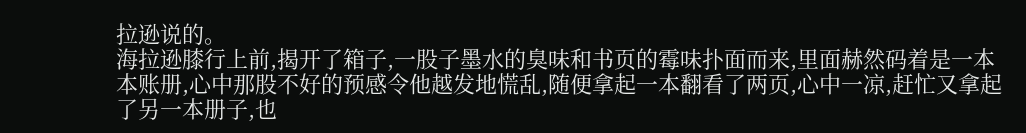拉逊说的。
海拉逊膝行上前,揭开了箱子,一股子墨水的臭味和书页的霉味扑面而来,里面赫然码着是一本本账册,心中那股不好的预感令他越发地慌乱,随便拿起一本翻看了两页,心中一凉,赶忙又拿起了另一本册子,也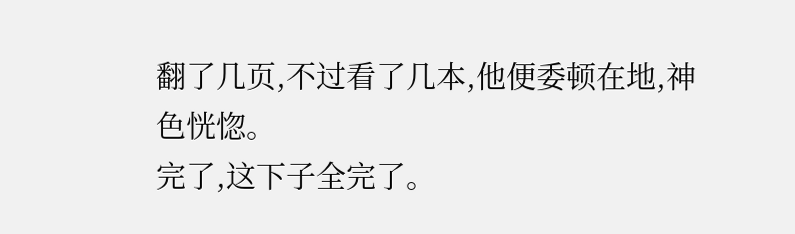翻了几页,不过看了几本,他便委顿在地,神色恍惚。
完了,这下子全完了。